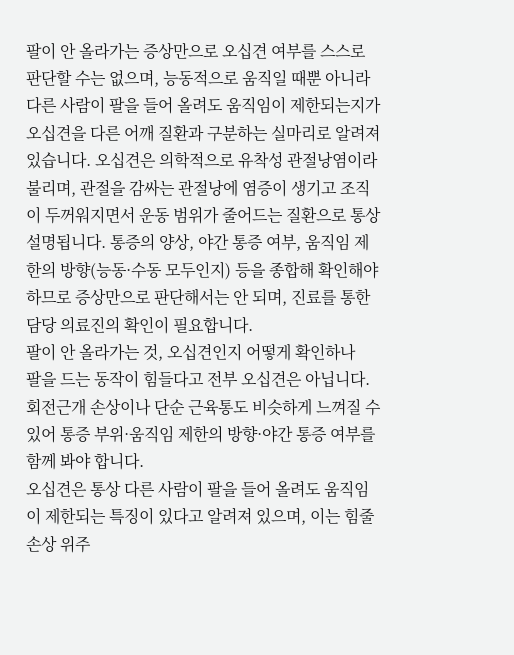팔이 안 올라가는 증상만으로 오십견 여부를 스스로 판단할 수는 없으며, 능동적으로 움직일 때뿐 아니라 다른 사람이 팔을 들어 올려도 움직임이 제한되는지가 오십견을 다른 어깨 질환과 구분하는 실마리로 알려져 있습니다. 오십견은 의학적으로 유착성 관절낭염이라 불리며, 관절을 감싸는 관절낭에 염증이 생기고 조직이 두꺼워지면서 운동 범위가 줄어드는 질환으로 통상 설명됩니다. 통증의 양상, 야간 통증 여부, 움직임 제한의 방향(능동·수동 모두인지) 등을 종합해 확인해야 하므로 증상만으로 판단해서는 안 되며, 진료를 통한 담당 의료진의 확인이 필요합니다.
팔이 안 올라가는 것, 오십견인지 어떻게 확인하나
팔을 드는 동작이 힘들다고 전부 오십견은 아닙니다. 회전근개 손상이나 단순 근육통도 비슷하게 느껴질 수 있어 통증 부위·움직임 제한의 방향·야간 통증 여부를 함께 봐야 합니다.
오십견은 통상 다른 사람이 팔을 들어 올려도 움직임이 제한되는 특징이 있다고 알려져 있으며, 이는 힘줄 손상 위주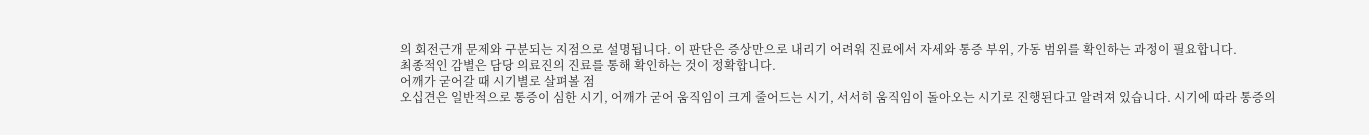의 회전근개 문제와 구분되는 지점으로 설명됩니다. 이 판단은 증상만으로 내리기 어려워 진료에서 자세와 통증 부위, 가동 범위를 확인하는 과정이 필요합니다.
최종적인 감별은 담당 의료진의 진료를 통해 확인하는 것이 정확합니다.
어깨가 굳어갈 때 시기별로 살펴볼 점
오십견은 일반적으로 통증이 심한 시기, 어깨가 굳어 움직임이 크게 줄어드는 시기, 서서히 움직임이 돌아오는 시기로 진행된다고 알려져 있습니다. 시기에 따라 통증의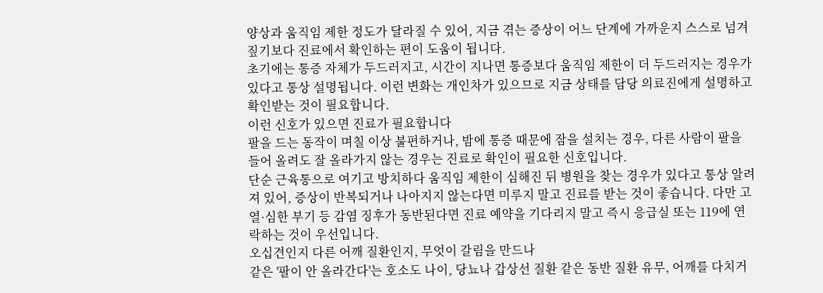양상과 움직임 제한 정도가 달라질 수 있어, 지금 겪는 증상이 어느 단계에 가까운지 스스로 넘겨짚기보다 진료에서 확인하는 편이 도움이 됩니다.
초기에는 통증 자체가 두드러지고, 시간이 지나면 통증보다 움직임 제한이 더 두드러지는 경우가 있다고 통상 설명됩니다. 이런 변화는 개인차가 있으므로 지금 상태를 담당 의료진에게 설명하고 확인받는 것이 필요합니다.
이런 신호가 있으면 진료가 필요합니다
팔을 드는 동작이 며칠 이상 불편하거나, 밤에 통증 때문에 잠을 설치는 경우, 다른 사람이 팔을 들어 올려도 잘 올라가지 않는 경우는 진료로 확인이 필요한 신호입니다.
단순 근육통으로 여기고 방치하다 움직임 제한이 심해진 뒤 병원을 찾는 경우가 있다고 통상 알려져 있어, 증상이 반복되거나 나아지지 않는다면 미루지 말고 진료를 받는 것이 좋습니다. 다만 고열·심한 부기 등 감염 징후가 동반된다면 진료 예약을 기다리지 말고 즉시 응급실 또는 119에 연락하는 것이 우선입니다.
오십견인지 다른 어깨 질환인지, 무엇이 갈림을 만드나
같은 '팔이 안 올라간다'는 호소도 나이, 당뇨나 갑상선 질환 같은 동반 질환 유무, 어깨를 다치거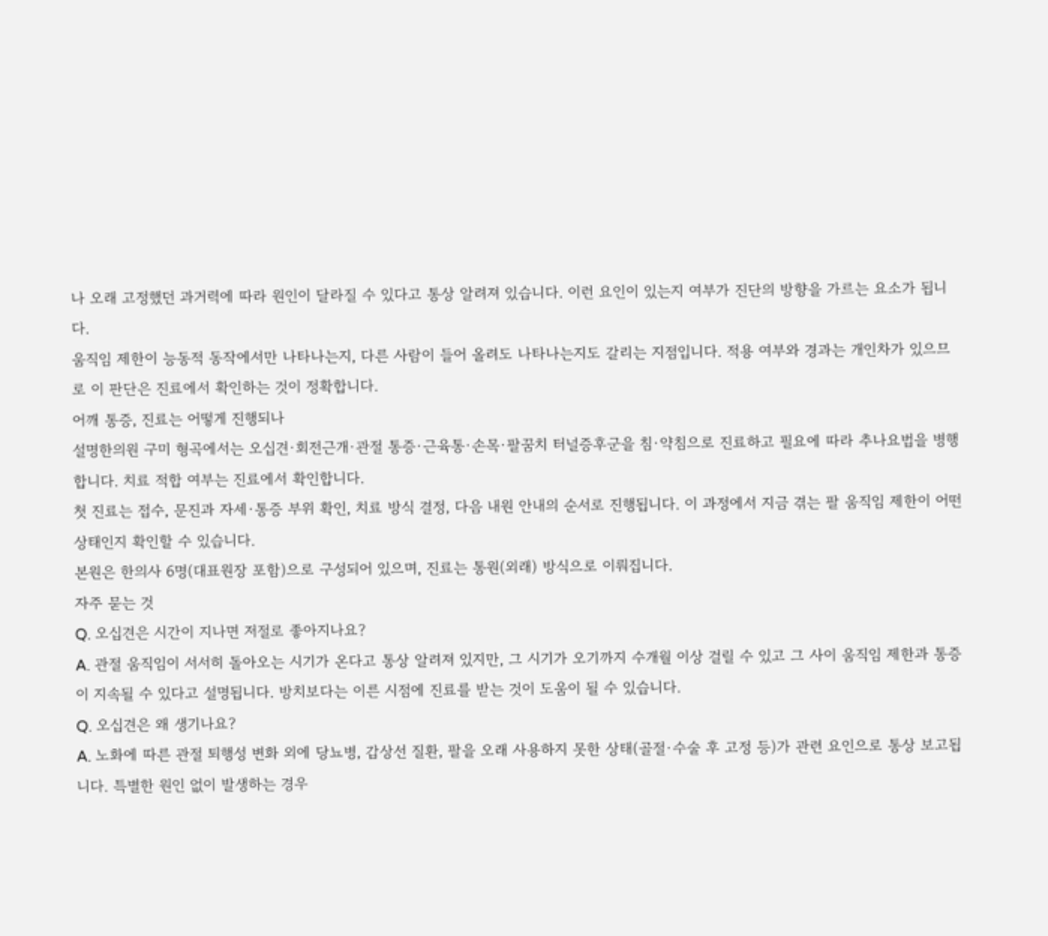나 오래 고정했던 과거력에 따라 원인이 달라질 수 있다고 통상 알려져 있습니다. 이런 요인이 있는지 여부가 진단의 방향을 가르는 요소가 됩니다.
움직임 제한이 능동적 동작에서만 나타나는지, 다른 사람이 들어 올려도 나타나는지도 갈리는 지점입니다. 적용 여부와 경과는 개인차가 있으므로 이 판단은 진료에서 확인하는 것이 정확합니다.
어깨 통증, 진료는 어떻게 진행되나
설명한의원 구미 형곡에서는 오십견·회전근개·관절 통증·근육통·손목·팔꿈치 터널증후군을 침·약침으로 진료하고 필요에 따라 추나요법을 병행합니다. 치료 적합 여부는 진료에서 확인합니다.
첫 진료는 접수, 문진과 자세·통증 부위 확인, 치료 방식 결정, 다음 내원 안내의 순서로 진행됩니다. 이 과정에서 지금 겪는 팔 움직임 제한이 어떤 상태인지 확인할 수 있습니다.
본원은 한의사 6명(대표원장 포함)으로 구성되어 있으며, 진료는 통원(외래) 방식으로 이뤄집니다.
자주 묻는 것
Q. 오십견은 시간이 지나면 저절로 좋아지나요?
A. 관절 움직임이 서서히 돌아오는 시기가 온다고 통상 알려져 있지만, 그 시기가 오기까지 수개월 이상 걸릴 수 있고 그 사이 움직임 제한과 통증이 지속될 수 있다고 설명됩니다. 방치보다는 이른 시점에 진료를 받는 것이 도움이 될 수 있습니다.
Q. 오십견은 왜 생기나요?
A. 노화에 따른 관절 퇴행성 변화 외에 당뇨병, 갑상선 질환, 팔을 오래 사용하지 못한 상태(골절·수술 후 고정 등)가 관련 요인으로 통상 보고됩니다. 특별한 원인 없이 발생하는 경우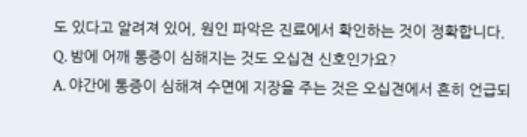도 있다고 알려져 있어, 원인 파악은 진료에서 확인하는 것이 정확합니다.
Q. 밤에 어깨 통증이 심해지는 것도 오십견 신호인가요?
A. 야간에 통증이 심해져 수면에 지장을 주는 것은 오십견에서 흔히 언급되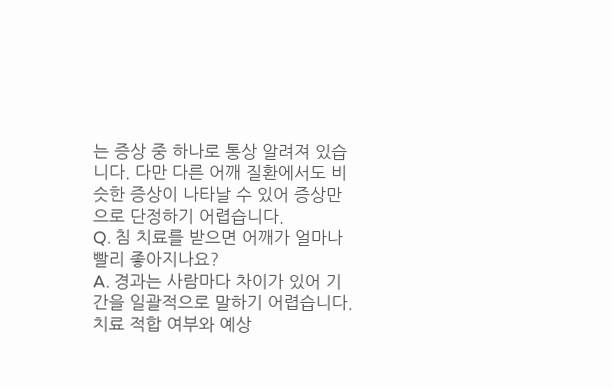는 증상 중 하나로 통상 알려져 있습니다. 다만 다른 어깨 질환에서도 비슷한 증상이 나타날 수 있어 증상만으로 단정하기 어렵습니다.
Q. 침 치료를 받으면 어깨가 얼마나 빨리 좋아지나요?
A. 경과는 사람마다 차이가 있어 기간을 일괄적으로 말하기 어렵습니다. 치료 적합 여부와 예상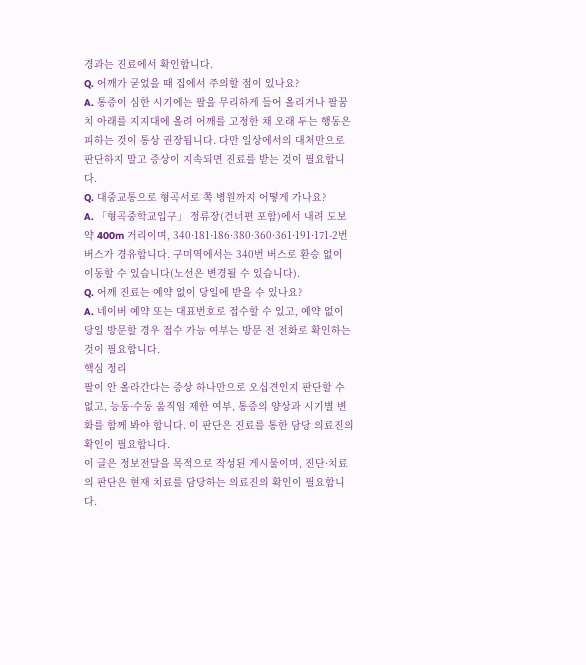경과는 진료에서 확인합니다.
Q. 어깨가 굳었을 때 집에서 주의할 점이 있나요?
A. 통증이 심한 시기에는 팔을 무리하게 들어 올리거나 팔꿈치 아래를 지지대에 올려 어깨를 고정한 채 오래 두는 행동은 피하는 것이 통상 권장됩니다. 다만 일상에서의 대처만으로 판단하지 말고 증상이 지속되면 진료를 받는 것이 필요합니다.
Q. 대중교통으로 형곡서로 쪽 병원까지 어떻게 가나요?
A. 「형곡중학교입구」 정류장(건너편 포함)에서 내려 도보 약 400m 거리이며, 340·181·186·380·360·361·191·171-2번 버스가 경유합니다. 구미역에서는 340번 버스로 환승 없이 이동할 수 있습니다(노선은 변경될 수 있습니다).
Q. 어깨 진료는 예약 없이 당일에 받을 수 있나요?
A. 네이버 예약 또는 대표번호로 접수할 수 있고, 예약 없이 당일 방문할 경우 접수 가능 여부는 방문 전 전화로 확인하는 것이 필요합니다.
핵심 정리
팔이 안 올라간다는 증상 하나만으로 오십견인지 판단할 수 없고, 능동·수동 움직임 제한 여부, 통증의 양상과 시기별 변화를 함께 봐야 합니다. 이 판단은 진료를 통한 담당 의료진의 확인이 필요합니다.
이 글은 정보전달을 목적으로 작성된 게시물이며, 진단·치료의 판단은 현재 치료를 담당하는 의료진의 확인이 필요합니다.